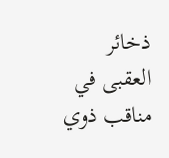ذخائر العقبى في مناقب ذوي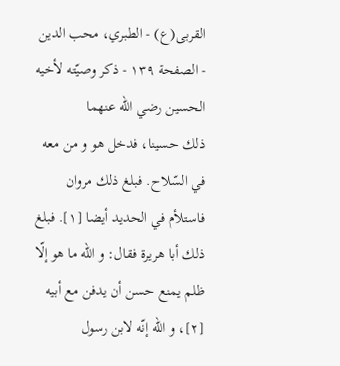القربى(ع) - الطبري، محب الدين - الصفحة ١٣٩ - ذكر وصيّته لأخيه الحسين رضي اللّه عنهما
ذلك حسينا، فدخل هو و من معه في السّلاح. فبلغ ذلك مروان فاستلأم في الحديد أيضا [١]. فبلغ ذلك أبا هريرة فقال: و اللّه ما هو إلّا ظلم يمنع حسن أن يدفن مع أبيه [٢]، و اللّه إنّه لابن رسول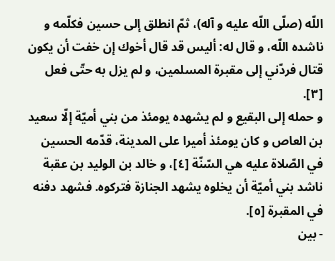اللّه (صلّى اللّه عليه و آله)، ثمّ انطلق إلى حسين فكلّمه و ناشده اللّه، و قال له: أليس قد قال أخوك إن خفت أن يكون قتال فردّني إلى مقبرة المسلمين، و لم يزل به حتّى فعل [٣].
و حمله إلى البقيع و لم يشهده يومئذ من بني أميّة إلّا سعيد بن العاص و كان يومئذ أميرا على المدينة، قدّمه الحسين في الصّلاة عليه هي السّنّة [٤]، و خالد بن الوليد بن عقبة ناشد بني أميّة أن يخلوه يشهد الجنازة فتركوه. فشهد دفنه في المقبرة [٥].
- بين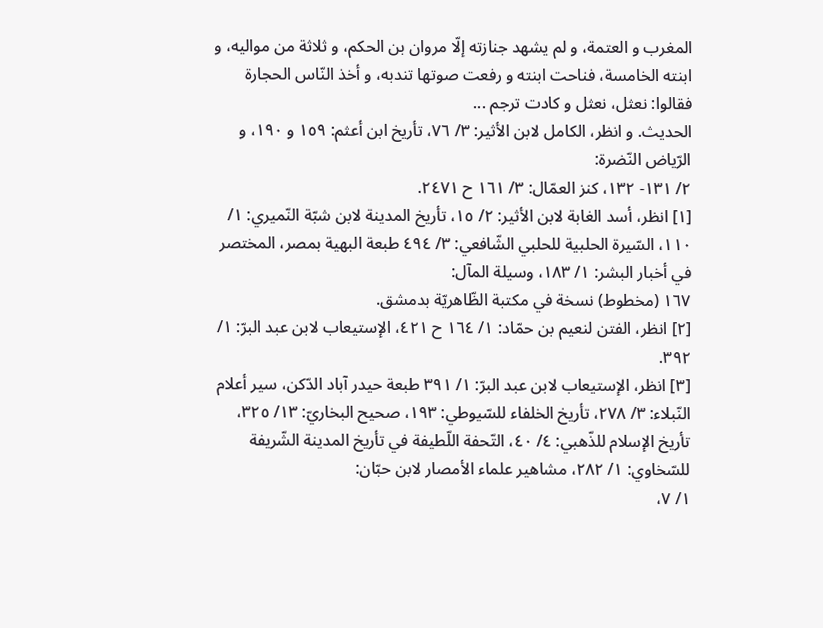المغرب و العتمة، و لم يشهد جنازته إلّا مروان بن الحكم، و ثلاثة من مواليه، و ابنته الخامسة، فناحت ابنته و رفعت صوتها تندبه، و أخذ النّاس الحجارة فقالوا: نعثل، نعثل و كادت ترجم ...
الحديث. و انظر، الكامل لابن الأثير: ٣/ ٧٦، تأريخ ابن أعثم: ١٥٩ و ١٩٠، و الرّياض النّضرة:
٢/ ١٣١- ١٣٢، كنز العمّال: ٣/ ١٦١ ح ٢٤٧١.
[١] انظر، أسد الغابة لابن الأثير: ٢/ ١٥، تأريخ المدينة لابن شبّة النّميري: ١/ ١١٠، السّيرة الحلبية للحلبي الشّافعي: ٣/ ٤٩٤ طبعة البهية بمصر، المختصر في أخبار البشر: ١/ ١٨٣، وسيلة المآل:
١٦٧ (مخطوط) نسخة في مكتبة الظّاهريّة بدمشق.
[٢] انظر، الفتن لنعيم بن حمّاد: ١/ ١٦٤ ح ٤٢١، الإستيعاب لابن عبد البرّ: ١/ ٣٩٢.
[٣] انظر، الإستيعاب لابن عبد البرّ: ١/ ٣٩١ طبعة حيدر آباد الدّكن، سير أعلام النّبلاء: ٣/ ٢٧٨، تأريخ الخلفاء للسّيوطي: ١٩٣، صحيح البخاريّ: ١٣/ ٣٢٥، تأريخ الإسلام للذّهبي: ٤/ ٤٠، التّحفة اللّطيفة في تأريخ المدينة الشّريفة للسّخاوي: ١/ ٢٨٢، مشاهير علماء الأمصار لابن حبّان:
١/ ٧،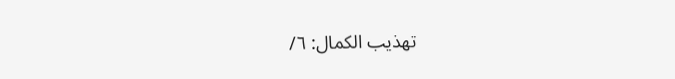تهذيب الكمال: ٦/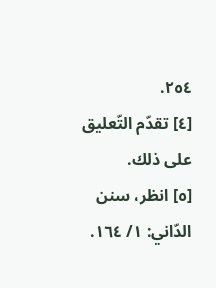٢٥٤.
[٤] تقدّم التّعليق على ذلك.
[٥] انظر، سنن الدّاني: ١/ ١٦٤.